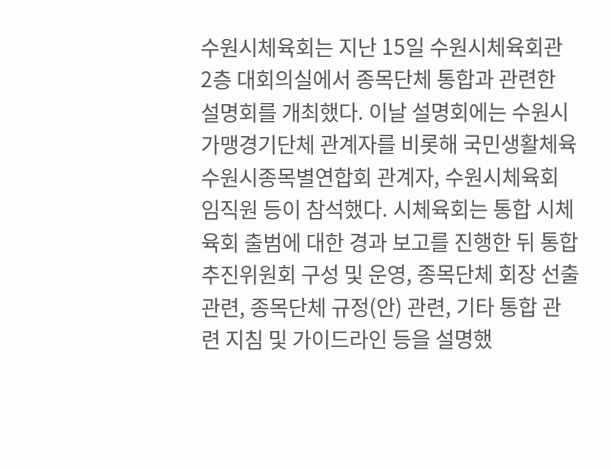수원시체육회는 지난 15일 수원시체육회관 2층 대회의실에서 종목단체 통합과 관련한 설명회를 개최했다. 이날 설명회에는 수원시 가맹경기단체 관계자를 비롯해 국민생활체육 수원시종목별연합회 관계자, 수원시체육회 임직원 등이 참석했다. 시체육회는 통합 시체육회 출범에 대한 경과 보고를 진행한 뒤 통합추진위원회 구성 및 운영, 종목단체 회장 선출 관련, 종목단체 규정(안) 관련, 기타 통합 관련 지침 및 가이드라인 등을 설명했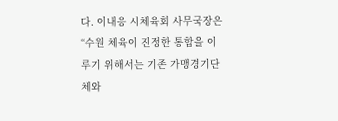다. 이내응 시체육회 사무국장은 “수원 체육이 진정한 통합을 이루기 위해서는 기존 가맹경기단체와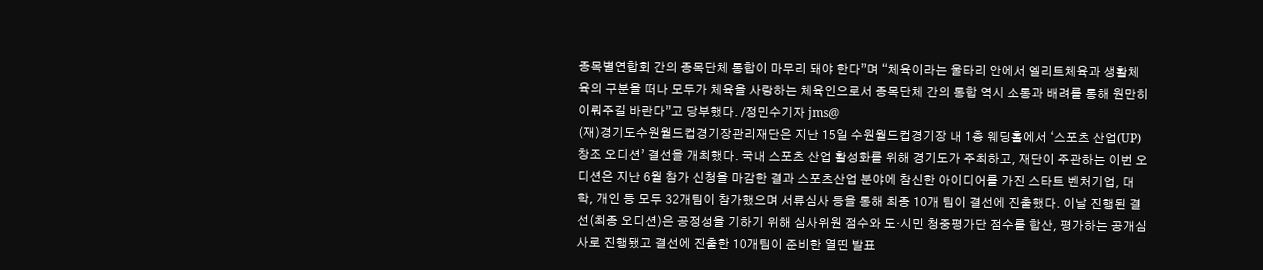종목별연합회 간의 종목단체 통합이 마무리 돼야 한다”며 “체육이라는 울타리 안에서 엘리트체육과 생활체육의 구분을 떠나 모두가 체육을 사랑하는 체육인으로서 종목단체 간의 통합 역시 소통과 배려를 통해 원만히 이뤄주길 바란다”고 당부했다. /정민수기자 jms@
(재)경기도수원월드컵경기장관리재단은 지난 15일 수원월드컵경기장 내 1층 웨딩홀에서 ‘스포츠 산업(UP) 창조 오디션’ 결선을 개최했다. 국내 스포츠 산업 활성화를 위해 경기도가 주최하고, 재단이 주관하는 이번 오디션은 지난 6월 참가 신청을 마감한 결과 스포츠산업 분야에 참신한 아이디어를 가진 스타트 벤처기업, 대학, 개인 등 모두 32개팀이 참가했으며 서류심사 등을 통해 최종 10개 팀이 결선에 진출했다. 이날 진행된 결선(최종 오디션)은 공정성을 기하기 위해 심사위원 점수와 도·시민 청중평가단 점수를 합산, 평가하는 공개심사로 진행됐고 결선에 진출한 10개팀이 준비한 열띤 발표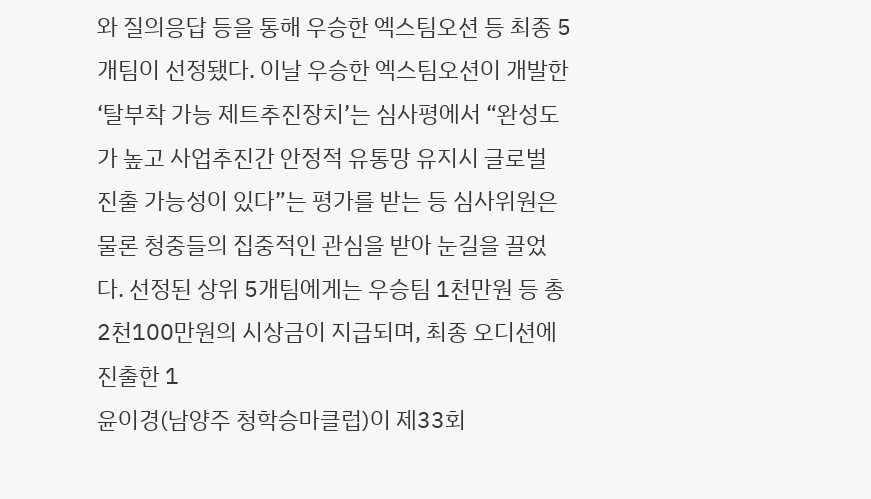와 질의응답 등을 통해 우승한 엑스팀오션 등 최종 5개팀이 선정됐다. 이날 우승한 엑스팀오션이 개발한 ‘탈부착 가능 제트추진장치’는 심사평에서 “완성도가 높고 사업추진간 안정적 유통망 유지시 글로벌 진출 가능성이 있다”는 평가를 받는 등 심사위원은 물론 청중들의 집중적인 관심을 받아 눈길을 끌었다. 선정된 상위 5개팀에게는 우승팀 1천만원 등 총 2천100만원의 시상금이 지급되며, 최종 오디션에 진출한 1
윤이경(남양주 청학승마클럽)이 제33회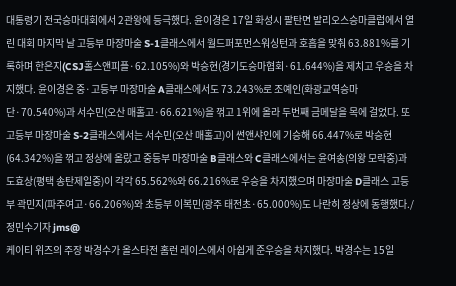대통령기 전국승마대회에서 2관왕에 등극했다. 윤이경은 17일 화성시 팔탄면 발리오스승마클럽에서 열린 대회 마지막 날 고등부 마장마술 S-1클래스에서 월드퍼포먼스워싱턴과 호흡을 맞춰 63.881%를 기록하며 한은지(CSJ홀스앤피플·62.105%)와 박승현(경기도승마협회·61.644%)을 제치고 우승을 차지했다. 윤이경은 중·고등부 마장마술 A클래스에서도 73.243%로 조예인(화광교역승마단·70.540%)과 서수민(오산 매홀고·66.621%)을 꺾고 1위에 올라 두번째 금메달을 목에 걸었다. 또 고등부 마장마술 S-2클래스에서는 서수민(오산 매홀고)이 썬앤샤인에 기승해 66.447%로 박승현(64.342%)을 꺾고 정상에 올랐고 중등부 마장마술 B클래스와 C클래스에서는 윤여송(의왕 모락중)과 도효상(평택 송탄제일중)이 각각 65.562%와 66.216%로 우승을 차지했으며 마장마술 D클래스 고등부 곽민지(파주여고·66.206%)와 초등부 이복민(광주 태전초·65.000%)도 나란히 정상에 동행했다./정민수기자 jms@
케이티 위즈의 주장 박경수가 올스타전 홈런 레이스에서 아쉽게 준우승을 차지했다. 박경수는 15일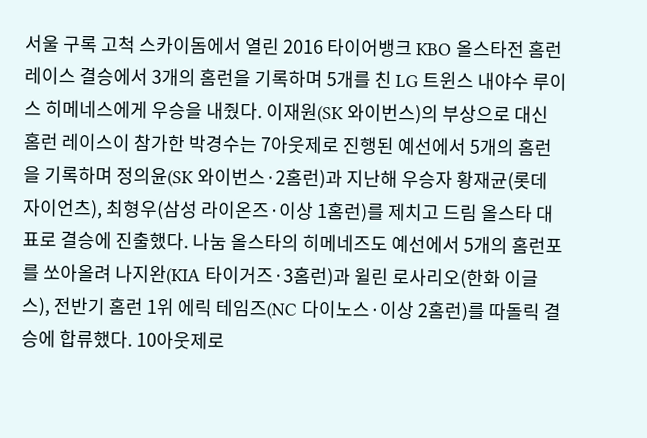서울 구록 고척 스카이돔에서 열린 2016 타이어뱅크 KBO 올스타전 홈런 레이스 결승에서 3개의 홈런을 기록하며 5개를 친 LG 트윈스 내야수 루이스 히메네스에게 우승을 내줬다. 이재원(SK 와이번스)의 부상으로 대신 홈런 레이스이 참가한 박경수는 7아웃제로 진행된 예선에서 5개의 홈런을 기록하며 정의윤(SK 와이번스·2홈런)과 지난해 우승자 황재균(롯데 자이언츠), 최형우(삼성 라이온즈·이상 1홈런)를 제치고 드림 올스타 대표로 결승에 진출했다. 나눔 올스타의 히메네즈도 예선에서 5개의 홈런포를 쏘아올려 나지완(KIA 타이거즈·3홈런)과 윌린 로사리오(한화 이글스), 전반기 홈런 1위 에릭 테임즈(NC 다이노스·이상 2홈런)를 따돌릭 결승에 합류했다. 10아웃제로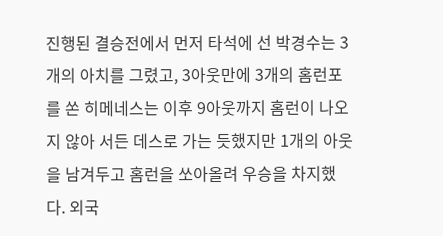진행된 결승전에서 먼저 타석에 선 박경수는 3개의 아치를 그렸고, 3아웃만에 3개의 홈런포를 쏜 히메네스는 이후 9아웃까지 홈런이 나오지 않아 서든 데스로 가는 듯했지만 1개의 아웃을 남겨두고 홈런을 쏘아올려 우승을 차지했다. 외국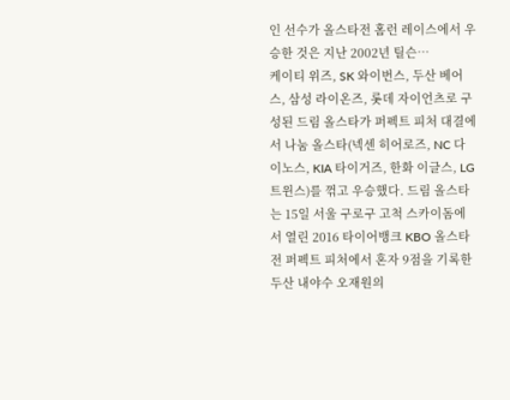인 선수가 올스타전 홈런 레이스에서 우승한 것은 지난 2002년 틸슨…
케이티 위즈, SK 와이번스, 두산 베어스, 삼성 라이온즈, 롯데 자이언츠로 구성된 드림 올스타가 퍼펙트 피처 대결에서 나눔 올스타(넥센 히어로즈, NC 다이노스, KIA 타이거즈, 한화 이글스, LG 트윈스)를 꺾고 우승했다. 드림 올스타는 15일 서울 구로구 고척 스카이돔에서 열린 2016 타이어뱅크 KBO 올스타전 퍼펙트 피처에서 혼자 9점을 기록한 두산 내야수 오재원의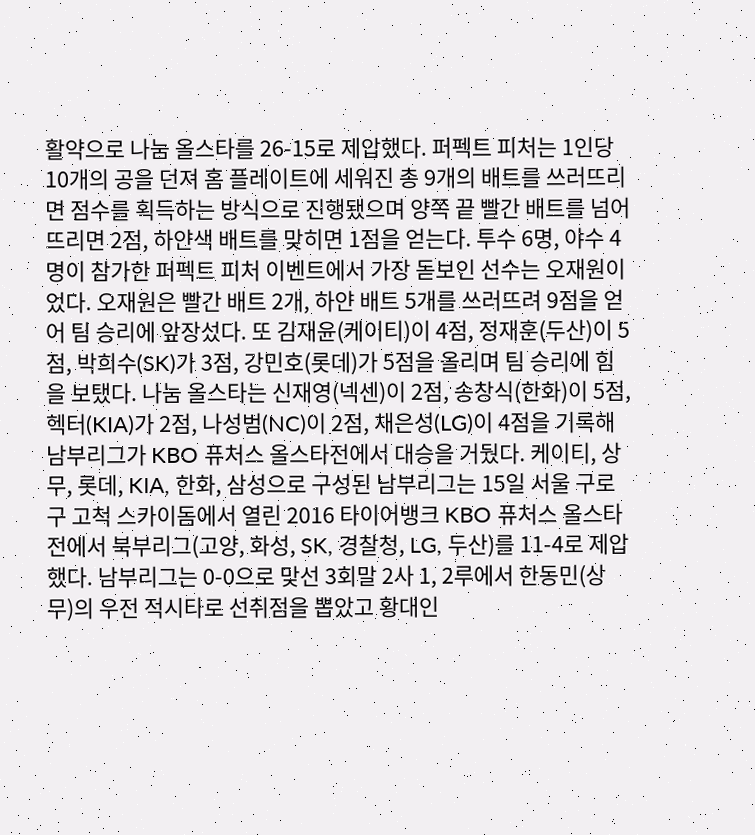활약으로 나눔 올스타를 26-15로 제압했다. 퍼펙트 피처는 1인당 10개의 공을 던져 홈 플레이트에 세워진 총 9개의 배트를 쓰러뜨리면 점수를 획득하는 방식으로 진행됐으며 양쪽 끝 빨간 배트를 넘어뜨리면 2점, 하얀색 배트를 맞히면 1점을 얻는다. 투수 6명, 야수 4명이 참가한 퍼펙트 피처 이벤트에서 가장 돋보인 선수는 오재원이었다. 오재원은 빨간 배트 2개, 하얀 배트 5개를 쓰러뜨려 9점을 얻어 팀 승리에 앞장섰다. 또 김재윤(케이티)이 4점, 정재훈(두산)이 5점, 박희수(SK)가 3점, 강민호(롯데)가 5점을 올리며 팀 승리에 힘을 보탰다. 나눔 올스타는 신재영(넥센)이 2점, 송창식(한화)이 5점, 헥터(KIA)가 2점, 나성범(NC)이 2점, 채은성(LG)이 4점을 기록해
남부리그가 KBO 퓨처스 올스타전에서 대승을 거뒀다. 케이티, 상무, 롯데, KIA, 한화, 삼성으로 구성된 남부리그는 15일 서울 구로구 고척 스카이돔에서 열린 2016 타이어뱅크 KBO 퓨처스 올스타전에서 북부리그(고양, 화성, SK, 경찰청, LG, 두산)를 11-4로 제압했다. 남부리그는 0-0으로 맞선 3회말 2사 1, 2루에서 한동민(상무)의 우전 적시타로 선취점을 뽑았고 황대인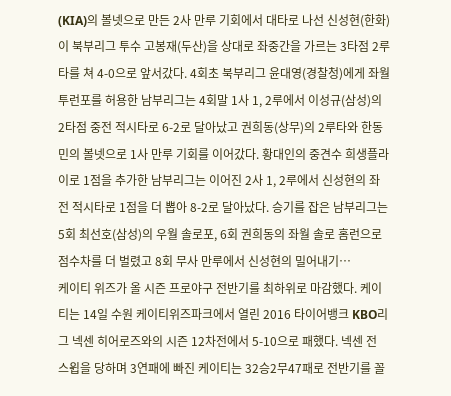(KIA)의 볼넷으로 만든 2사 만루 기회에서 대타로 나선 신성현(한화)이 북부리그 투수 고봉재(두산)을 상대로 좌중간을 가르는 3타점 2루타를 쳐 4-0으로 앞서갔다. 4회초 북부리그 윤대영(경찰청)에게 좌월 투런포를 허용한 남부리그는 4회말 1사 1, 2루에서 이성규(삼성)의 2타점 중전 적시타로 6-2로 달아났고 권희동(상무)의 2루타와 한동민의 볼넷으로 1사 만루 기회를 이어갔다. 황대인의 중견수 희생플라이로 1점을 추가한 남부리그는 이어진 2사 1, 2루에서 신성현의 좌전 적시타로 1점을 더 뽑아 8-2로 달아났다. 승기를 잡은 남부리그는 5회 최선호(삼성)의 우월 솔로포, 6회 권희동의 좌월 솔로 홈런으로 점수차를 더 벌렸고 8회 무사 만루에서 신성현의 밀어내기…
케이티 위즈가 올 시즌 프로야구 전반기를 최하위로 마감했다. 케이티는 14일 수원 케이티위즈파크에서 열린 2016 타이어뱅크 KBO리그 넥센 히어로즈와의 시즌 12차전에서 5-10으로 패했다. 넥센 전 스윕을 당하며 3연패에 빠진 케이티는 32승2무47패로 전반기를 꼴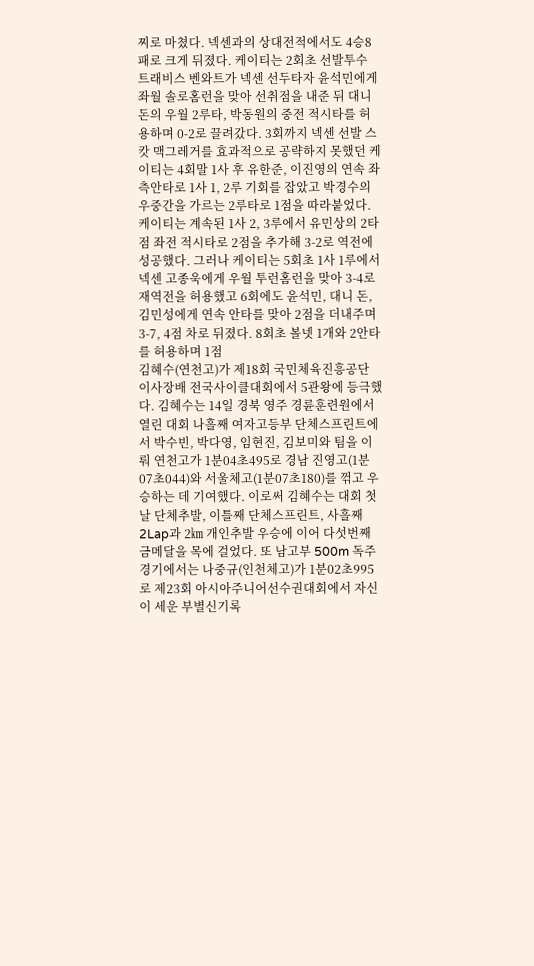찌로 마쳤다. 넥센과의 상대전적에서도 4승8패로 크게 뒤졌다. 케이티는 2회초 선발투수 트래비스 벤와트가 넥센 선두타자 윤석민에게 좌월 솔로홈런을 맞아 선취점을 내준 뒤 대니 돈의 우월 2루타, 박동원의 중전 적시타를 허용하며 0-2로 끌려갔다. 3회까지 넥센 선발 스캇 맥그레거를 효과적으로 공략하지 못했던 케이티는 4회말 1사 후 유한준, 이진영의 연속 좌측안타로 1사 1, 2루 기회를 잡았고 박경수의 우중간을 가르는 2루타로 1점을 따라붙었다. 케이티는 계속된 1사 2, 3루에서 유민상의 2타점 좌전 적시타로 2점을 추가해 3-2로 역전에 성공했다. 그러나 케이티는 5회초 1사 1루에서 넥센 고종욱에게 우월 투런홈런을 맞아 3-4로 재역전을 허용했고 6회에도 윤석민, 대니 돈, 김민성에게 연속 안타를 맞아 2점을 더내주며 3-7, 4점 차로 뒤졌다. 8회초 볼넷 1개와 2안타를 허용하며 1점
김혜수(연천고)가 제18회 국민체육진흥공단 이사장배 전국사이클대회에서 5관왕에 등극했다. 김혜수는 14일 경북 영주 경륜훈련원에서 열린 대회 나흘째 여자고등부 단체스프린트에서 박수빈, 박다영, 임현진, 김보미와 팀을 이뤄 연천고가 1분04초495로 경남 진영고(1분07초044)와 서울체고(1분07초180)를 꺾고 우승하는 데 기여했다. 이로써 김혜수는 대회 첫 날 단체추발, 이틀째 단체스프린트, 사흘째 2Lap과 2㎞ 개인추발 우승에 이어 다섯번째 금메달을 목에 걸었다. 또 남고부 500m 독주경기에서는 나중규(인천체고)가 1분02초995로 제23회 아시아주니어선수권대회에서 자신이 세운 부별신기록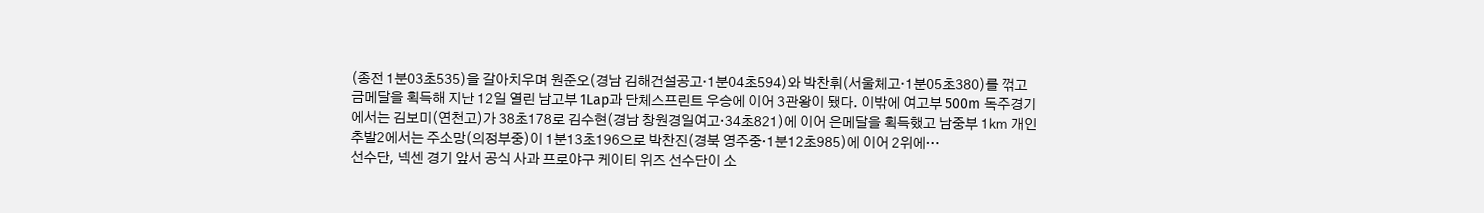(종전 1분03초535)을 갈아치우며 원준오(경남 김해건설공고·1분04초594)와 박찬휘(서울체고·1분05초380)를 꺾고 금메달을 획득해 지난 12일 열린 남고부 1Lap과 단체스프린트 우승에 이어 3관왕이 됐다. 이밖에 여고부 500m 독주경기에서는 김보미(연천고)가 38초178로 김수현(경남 창원경일여고·34초821)에 이어 은메달을 획득했고 남중부 1㎞ 개인추발2에서는 주소망(의정부중)이 1분13초196으로 박찬진(경북 영주중·1분12초985)에 이어 2위에…
선수단, 넥센 경기 앞서 공식 사과 프로야구 케이티 위즈 선수단이 소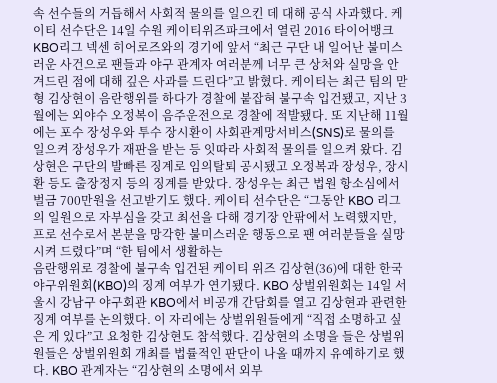속 선수들의 거듭해서 사회적 물의를 일으킨 데 대해 공식 사과했다. 케이티 선수단은 14일 수원 케이티위즈파크에서 열린 2016 타이어뱅크 KBO리그 넥센 히어로즈와의 경기에 앞서 “최근 구단 내 일어난 불미스러운 사건으로 팬들과 야구 관계자 여러분께 너무 큰 상처와 실망을 안겨드린 점에 대해 깊은 사과를 드린다”고 밝혔다. 케이티는 최근 팀의 맏형 김상현이 음란행위를 하다가 경찰에 붙잡혀 불구속 입건됐고, 지난 3월에는 외야수 오정복이 음주운전으로 경찰에 적발됐다. 또 지난해 11월에는 포수 장성우와 투수 장시환이 사회관계망서비스(SNS)로 물의를 일으켜 장성우가 재판을 받는 등 잇따라 사회적 물의를 일으켜 왔다. 김상현은 구단의 발빠른 징계로 임의탈퇴 공시됐고 오정복과 장성우, 장시환 등도 출장정지 등의 징계를 받았다. 장성우는 최근 법원 항소심에서 벌금 700만원을 선고받기도 했다. 케이티 선수단은 “그동안 KBO 리그의 일원으로 자부심을 갖고 최선을 다해 경기장 안팎에서 노력했지만, 프로 선수로서 본분을 망각한 불미스러운 행동으로 팬 여러분들을 실망시켜 드렸다”며 “한 팀에서 생활하는
음란행위로 경찰에 불구속 입건된 케이티 위즈 김상현(36)에 대한 한국야구위원회(KBO)의 징계 여부가 연기됐다. KBO 상벌위원회는 14일 서울시 강남구 야구회관 KBO에서 비공개 간담회를 열고 김상현과 관련한 징계 여부를 논의했다. 이 자리에는 상벌위원들에게 “직접 소명하고 싶은 게 있다”고 요청한 김상현도 참석했다. 김상현의 소명을 들은 상벌위원들은 상벌위원회 개최를 법률적인 판단이 나올 때까지 유예하기로 했다. KBO 관계자는 “김상현의 소명에서 외부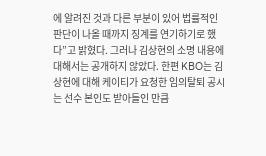에 알려진 것과 다른 부분이 있어 법률적인 판단이 나올 때까지 징계를 연기하기로 했다”고 밝혔다. 그러나 김상현의 소명 내용에 대해서는 공개하지 않았다. 한편 KBO는 김상현에 대해 케이티가 요청한 임의탈퇴 공시는 선수 본인도 받아들인 만큼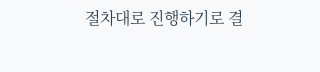절차대로 진행하기로 결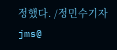정했다. /정민수기자 jms@